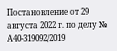Постановление от 29 августа 2022 г. по делу № А40-319092/2019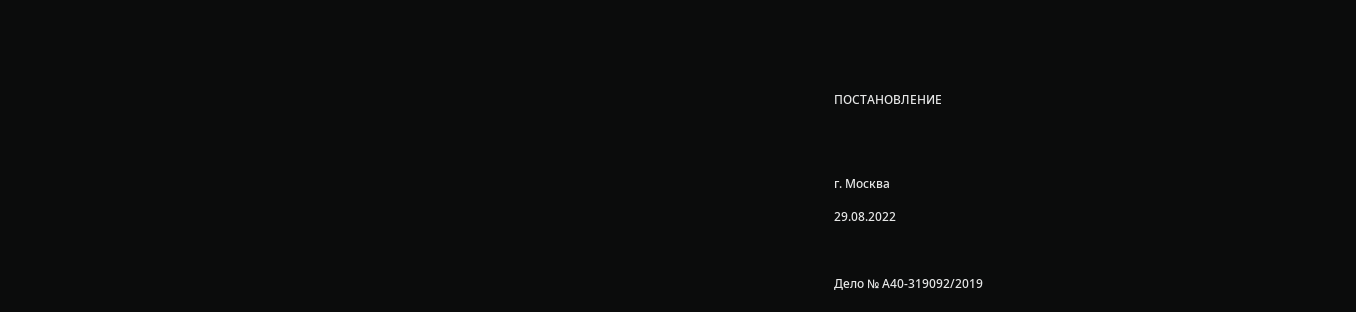ПОСТАНОВЛЕНИЕ




г. Москва

29.08.2022



Дело № А40-319092/2019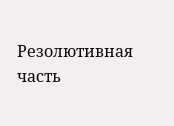Резолютивная часть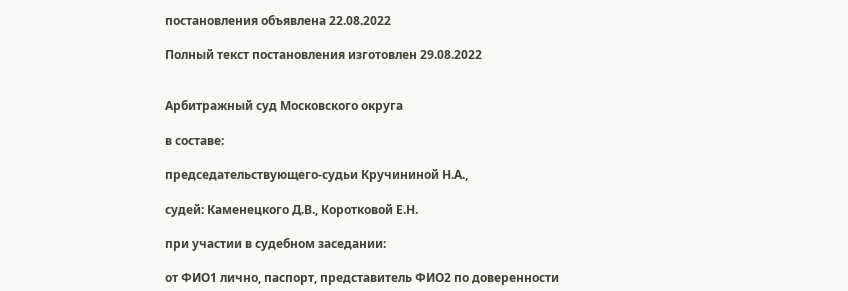постановления объявлена 22.08.2022

Полный текст постановления изготовлен 29.08.2022


Арбитражный суд Московского округа

в составе:

председательствующего-судьи Кручининой Н.А.,

судей: Каменецкого Д.В., Коротковой Е.Н.

при участии в судебном заседании:

от ФИО1 лично, паспорт, представитель ФИО2 по доверенности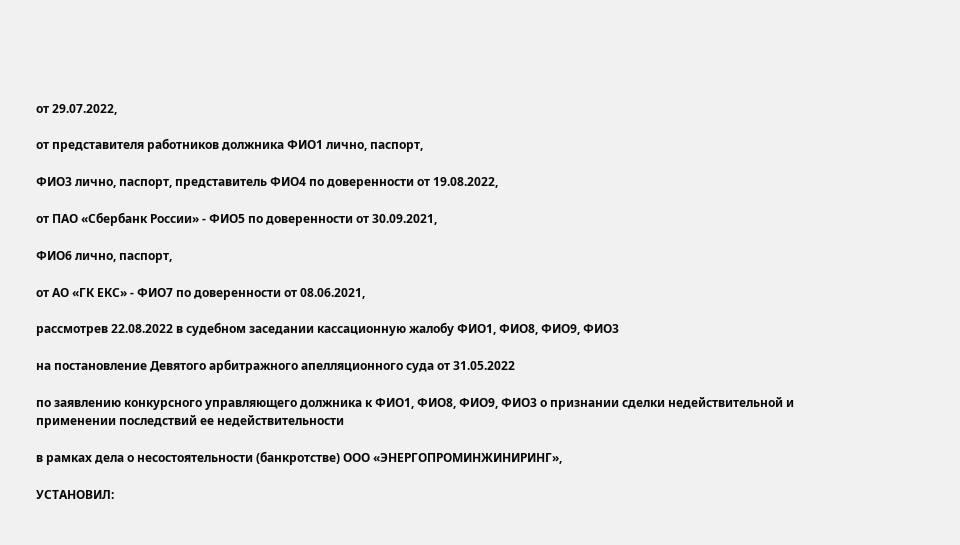от 29.07.2022,

от представителя работников должника ФИО1 лично, паспорт,

ФИО3 лично, паспорт, представитель ФИО4 по доверенности от 19.08.2022,

от ПАО «Сбербанк России» - ФИО5 по доверенности от 30.09.2021,

ФИО6 лично, паспорт,

от АО «ГК ЕКС» - ФИО7 по доверенности от 08.06.2021,

рассмотрев 22.08.2022 в судебном заседании кассационную жалобу ФИО1, ФИО8, ФИО9, ФИО3

на постановление Девятого арбитражного апелляционного суда от 31.05.2022

по заявлению конкурсного управляющего должника к ФИО1, ФИО8, ФИО9, ФИО3 о признании сделки недействительной и применении последствий ее недействительности

в рамках дела о несостоятельности (банкротстве) ООО «ЭНЕРГОПРОМИНЖИНИРИНГ»,

УСТАНОВИЛ: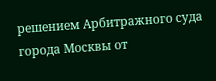решением Арбитражного суда города Москвы от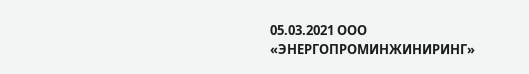05.03.2021 ООО «ЭНЕРГОПРОМИНЖИНИРИНГ»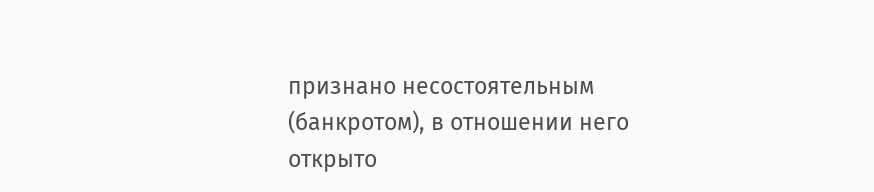признано несостоятельным (банкротом), в отношении него открыто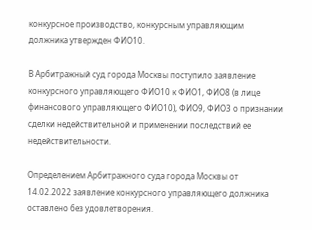конкурсное производство, конкурсным управляющим должника утвержден ФИО10.

В Арбитражный суд города Москвы поступило заявление конкурсного управляющего ФИО10 к ФИО1, ФИО8 (в лице финансового управляющего ФИО10), ФИО9, ФИО3 о признании сделки недействительной и применении последствий ее недействительности.

Определением Арбитражного суда города Москвы от 14.02.2022 заявление конкурсного управляющего должника оставлено без удовлетворения.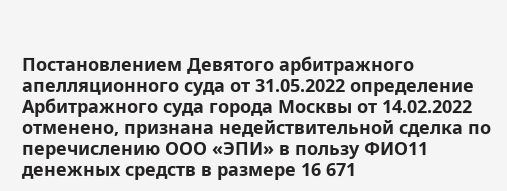Постановлением Девятого арбитражного апелляционного суда от 31.05.2022 определение Арбитражного суда города Москвы от 14.02.2022 отменено, признана недействительной сделка по перечислению ООО «ЭПИ» в пользу ФИО11 денежных средств в размере 16 671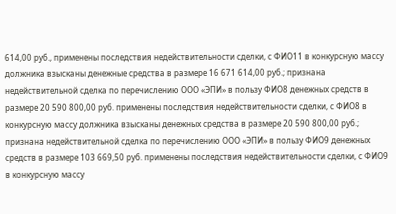614,00 руб., применены последствия недействительности сделки, с ФИО11 в конкурсную массу должника взысканы денежные средства в размере 16 671 614,00 руб.; признана недействительной сделка по перечислению ООО «ЭПИ» в пользу ФИО8 денежных средств в размере 20 590 800,00 руб. применены последствия недействительности сделки, с ФИО8 в конкурсную массу должника взысканы денежных средства в размере 20 590 800,00 руб.; признана недействительной сделка по перечислению ООО «ЭПИ» в пользу ФИО9 денежных средств в размере 103 669,50 руб. применены последствия недействительности сделки, с ФИО9 в конкурсную массу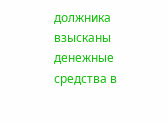должника взысканы денежные средства в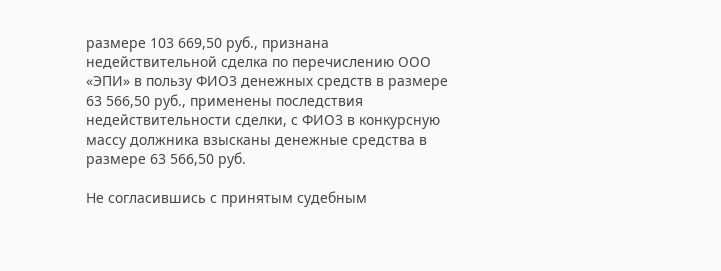размере 103 669,50 руб., признана недействительной сделка по перечислению ООО «ЭПИ» в пользу ФИО3 денежных средств в размере 63 566,50 руб., применены последствия недействительности сделки, с ФИО3 в конкурсную массу должника взысканы денежные средства в размере 63 566,50 руб.

Не согласившись с принятым судебным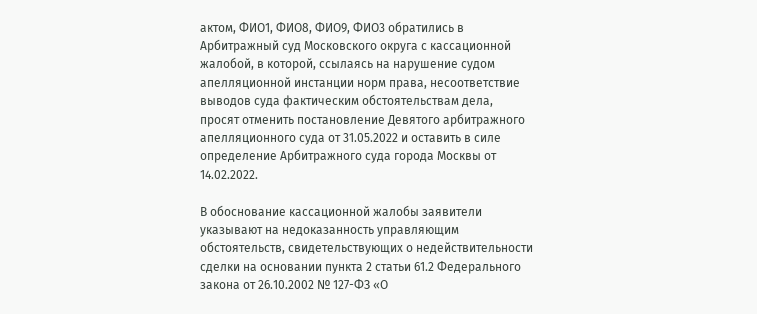актом, ФИО1, ФИО8, ФИО9, ФИО3 обратились в Арбитражный суд Московского округа с кассационной жалобой, в которой, ссылаясь на нарушение судом апелляционной инстанции норм права, несоответствие выводов суда фактическим обстоятельствам дела, просят отменить постановление Девятого арбитражного апелляционного суда от 31.05.2022 и оставить в силе определение Арбитражного суда города Москвы от 14.02.2022.

В обоснование кассационной жалобы заявители указывают на недоказанность управляющим обстоятельств, свидетельствующих о недействительности сделки на основании пункта 2 статьи 61.2 Федерального закона от 26.10.2002 № 127-ФЗ «О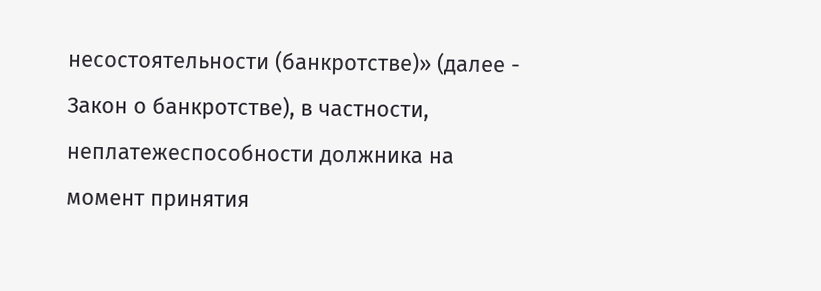несостоятельности (банкротстве)» (далее - Закон о банкротстве), в частности, неплатежеспособности должника на момент принятия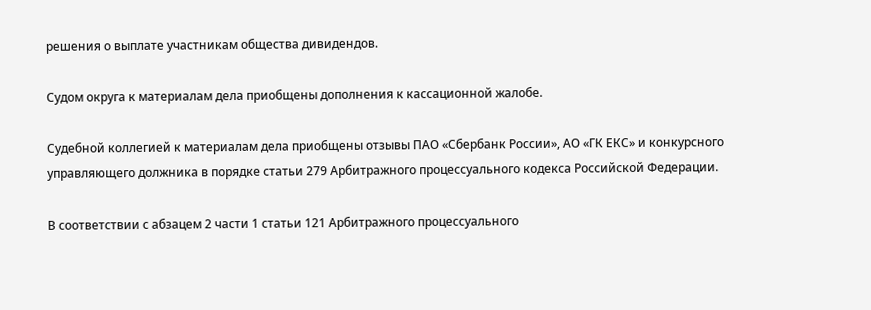решения о выплате участникам общества дивидендов.

Судом округа к материалам дела приобщены дополнения к кассационной жалобе.

Судебной коллегией к материалам дела приобщены отзывы ПАО «Сбербанк России», АО «ГК ЕКС» и конкурсного управляющего должника в порядке статьи 279 Арбитражного процессуального кодекса Российской Федерации.

В соответствии с абзацем 2 части 1 статьи 121 Арбитражного процессуального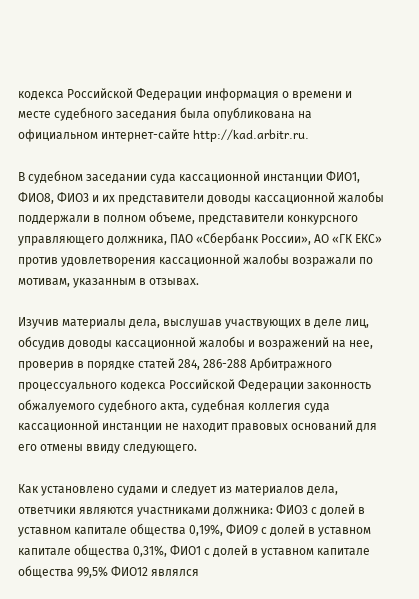кодекса Российской Федерации информация о времени и месте судебного заседания была опубликована на официальном интернет-сайте http://kad.arbitr.ru.

В судебном заседании суда кассационной инстанции ФИО1, ФИО8, ФИО3 и их представители доводы кассационной жалобы поддержали в полном объеме, представители конкурсного управляющего должника, ПАО «Сбербанк России», АО «ГК ЕКС» против удовлетворения кассационной жалобы возражали по мотивам, указанным в отзывах.

Изучив материалы дела, выслушав участвующих в деле лиц, обсудив доводы кассационной жалобы и возражений на нее, проверив в порядке статей 284, 286-288 Арбитражного процессуального кодекса Российской Федерации законность обжалуемого судебного акта, судебная коллегия суда кассационной инстанции не находит правовых оснований для его отмены ввиду следующего.

Как установлено судами и следует из материалов дела, ответчики являются участниками должника: ФИО3 с долей в уставном капитале общества 0,19%, ФИО9 с долей в уставном капитале общества 0,31%, ФИО1 с долей в уставном капитале общества 99,5% ФИО12 являлся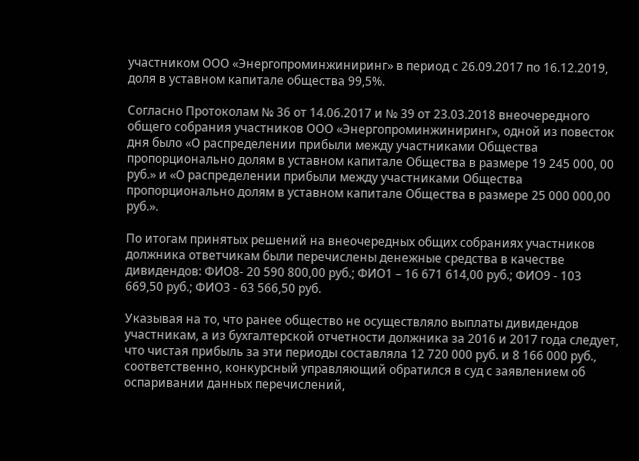участником ООО «Энергопроминжиниринг» в период с 26.09.2017 по 16.12.2019, доля в уставном капитале общества 99,5%.

Согласно Протоколам № 36 от 14.06.2017 и № 39 от 23.03.2018 внеочередного общего собрания участников ООО «Энергопроминжиниринг», одной из повесток дня было «О распределении прибыли между участниками Общества пропорционально долям в уставном капитале Общества в размере 19 245 000, 00 руб.» и «О распределении прибыли между участниками Общества пропорционально долям в уставном капитале Общества в размере 25 000 000,00 руб.».

По итогам принятых решений на внеочередных общих собраниях участников должника ответчикам были перечислены денежные средства в качестве дивидендов: ФИО8- 20 590 800,00 руб.; ФИО1 – 16 671 614,00 руб.; ФИО9 - 103 669,50 руб.; ФИО3 - 63 566,50 руб.

Указывая на то, что ранее общество не осуществляло выплаты дивидендов участникам, а из бухгалтерской отчетности должника за 2016 и 2017 года следует, что чистая прибыль за эти периоды составляла 12 720 000 руб. и 8 166 000 руб., соответственно, конкурсный управляющий обратился в суд с заявлением об оспаривании данных перечислений,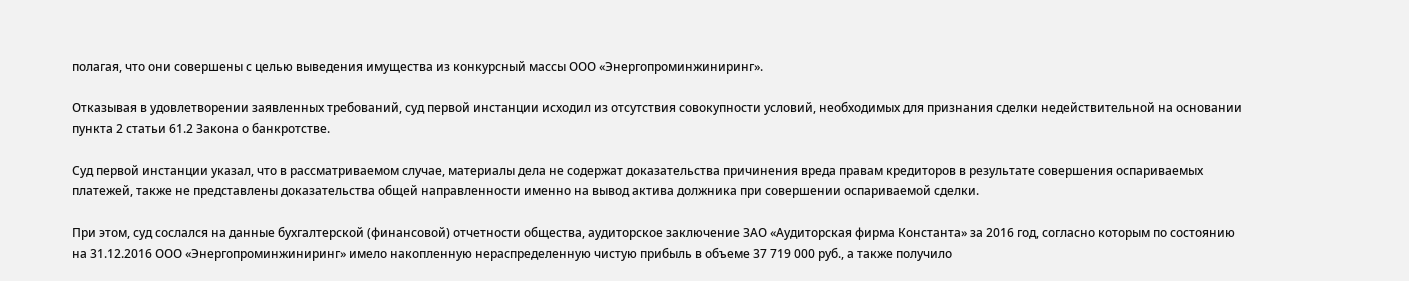полагая, что они совершены с целью выведения имущества из конкурсный массы ООО «Энергопроминжиниринг».

Отказывая в удовлетворении заявленных требований, суд первой инстанции исходил из отсутствия совокупности условий, необходимых для признания сделки недействительной на основании пункта 2 статьи 61.2 Закона о банкротстве.

Суд первой инстанции указал, что в рассматриваемом случае, материалы дела не содержат доказательства причинения вреда правам кредиторов в результате совершения оспариваемых платежей, также не представлены доказательства общей направленности именно на вывод актива должника при совершении оспариваемой сделки.

При этом, суд сослался на данные бухгалтерской (финансовой) отчетности общества, аудиторское заключение ЗАО «Аудиторская фирма Константа» за 2016 год, согласно которым по состоянию на 31.12.2016 ООО «Энергопроминжиниринг» имело накопленную нераспределенную чистую прибыль в объеме 37 719 000 руб., а также получило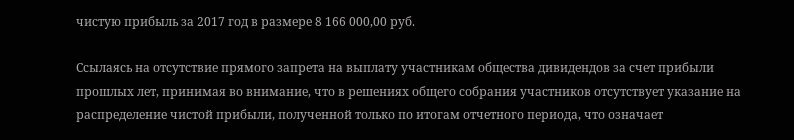чистую прибыль за 2017 год в размере 8 166 000,00 руб.

Ссылаясь на отсутствие прямого запрета на выплату участникам общества дивидендов за счет прибыли прошлых лет, принимая во внимание, что в решениях общего собрания участников отсутствует указание на распределение чистой прибыли, полученной только по итогам отчетного периода, что означает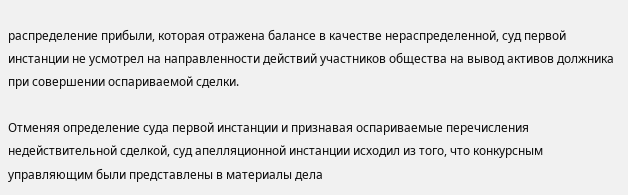распределение прибыли, которая отражена балансе в качестве нераспределенной, суд первой инстанции не усмотрел на направленности действий участников общества на вывод активов должника при совершении оспариваемой сделки.

Отменяя определение суда первой инстанции и признавая оспариваемые перечисления недействительной сделкой, суд апелляционной инстанции исходил из того, что конкурсным управляющим были представлены в материалы дела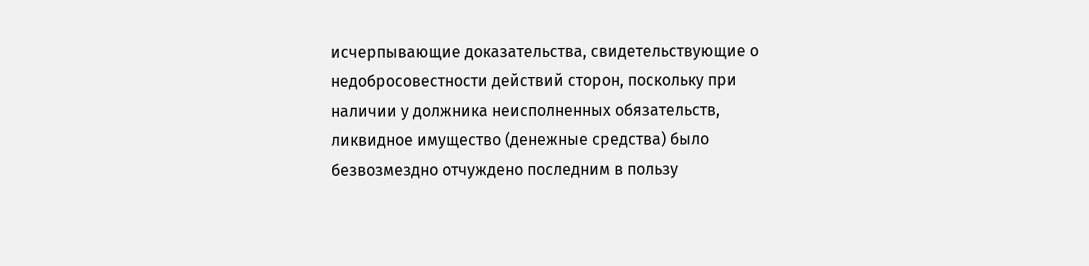исчерпывающие доказательства, свидетельствующие о недобросовестности действий сторон, поскольку при наличии у должника неисполненных обязательств, ликвидное имущество (денежные средства) было безвозмездно отчуждено последним в пользу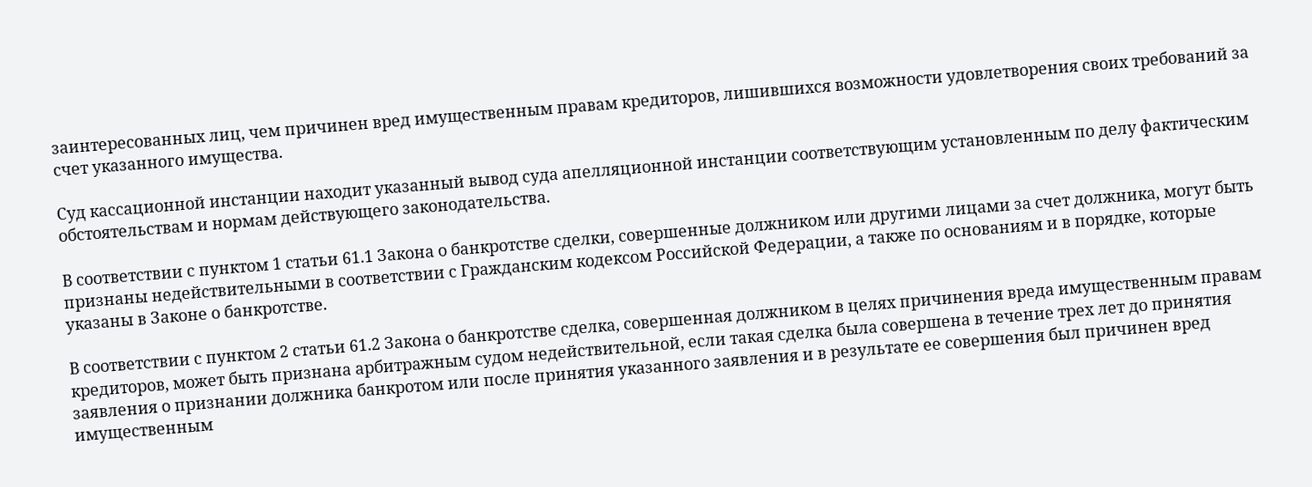заинтересованных лиц, чем причинен вред имущественным правам кредиторов, лишившихся возможности удовлетворения своих требований за счет указанного имущества.

Суд кассационной инстанции находит указанный вывод суда апелляционной инстанции соответствующим установленным по делу фактическим обстоятельствам и нормам действующего законодательства.

В соответствии с пунктом 1 статьи 61.1 Закона о банкротстве сделки, совершенные должником или другими лицами за счет должника, могут быть признаны недействительными в соответствии с Гражданским кодексом Российской Федерации, а также по основаниям и в порядке, которые указаны в Законе о банкротстве.

В соответствии с пунктом 2 статьи 61.2 Закона о банкротстве сделка, совершенная должником в целях причинения вреда имущественным правам кредиторов, может быть признана арбитражным судом недействительной, если такая сделка была совершена в течение трех лет до принятия заявления о признании должника банкротом или после принятия указанного заявления и в результате ее совершения был причинен вред имущественным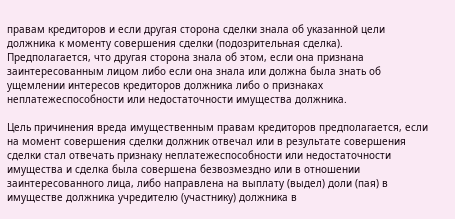правам кредиторов и если другая сторона сделки знала об указанной цели должника к моменту совершения сделки (подозрительная сделка). Предполагается, что другая сторона знала об этом, если она признана заинтересованным лицом либо если она знала или должна была знать об ущемлении интересов кредиторов должника либо о признаках неплатежеспособности или недостаточности имущества должника.

Цель причинения вреда имущественным правам кредиторов предполагается, если на момент совершения сделки должник отвечал или в результате совершения сделки стал отвечать признаку неплатежеспособности или недостаточности имущества и сделка была совершена безвозмездно или в отношении заинтересованного лица, либо направлена на выплату (выдел) доли (пая) в имуществе должника учредителю (участнику) должника в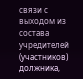связи с выходом из состава учредителей (участников) должника,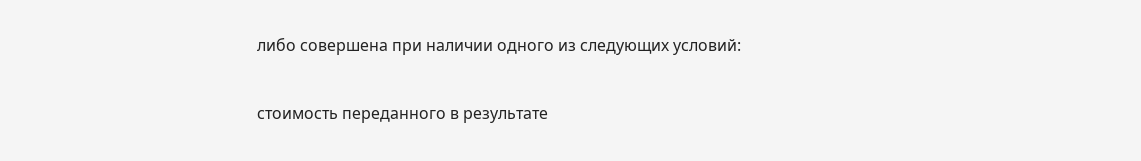либо совершена при наличии одного из следующих условий:

стоимость переданного в результате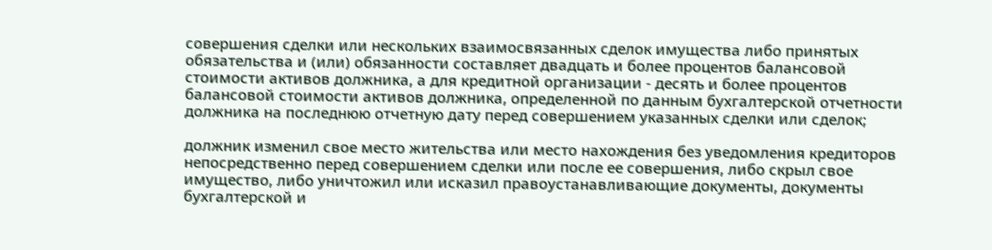совершения сделки или нескольких взаимосвязанных сделок имущества либо принятых обязательства и (или) обязанности составляет двадцать и более процентов балансовой стоимости активов должника, а для кредитной организации - десять и более процентов балансовой стоимости активов должника, определенной по данным бухгалтерской отчетности должника на последнюю отчетную дату перед совершением указанных сделки или сделок;

должник изменил свое место жительства или место нахождения без уведомления кредиторов непосредственно перед совершением сделки или после ее совершения, либо скрыл свое имущество, либо уничтожил или исказил правоустанавливающие документы, документы бухгалтерской и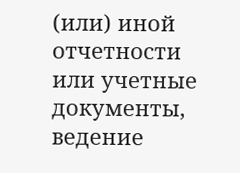(или) иной отчетности или учетные документы, ведение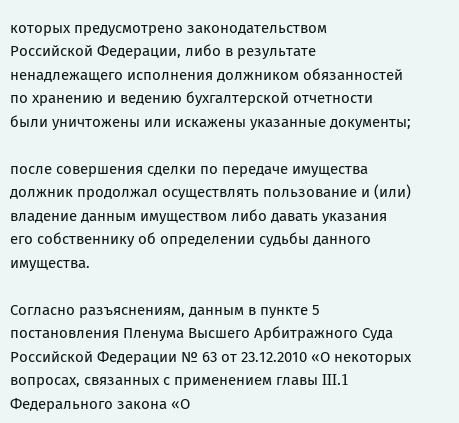которых предусмотрено законодательством Российской Федерации, либо в результате ненадлежащего исполнения должником обязанностей по хранению и ведению бухгалтерской отчетности были уничтожены или искажены указанные документы;

после совершения сделки по передаче имущества должник продолжал осуществлять пользование и (или) владение данным имуществом либо давать указания его собственнику об определении судьбы данного имущества.

Согласно разъяснениям, данным в пункте 5 постановления Пленума Высшего Арбитражного Суда Российской Федерации № 63 от 23.12.2010 «О некоторых вопросах, связанных с применением главы III.1 Федерального закона «О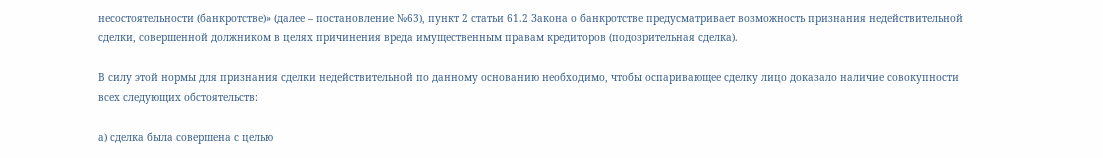несостоятельности (банкротстве)» (далее – постановление №63), пункт 2 статьи 61.2 Закона о банкротстве предусматривает возможность признания недействительной сделки, совершенной должником в целях причинения вреда имущественным правам кредиторов (подозрительная сделка).

В силу этой нормы для признания сделки недействительной по данному основанию необходимо, чтобы оспаривающее сделку лицо доказало наличие совокупности всех следующих обстоятельств:

а) сделка была совершена с целью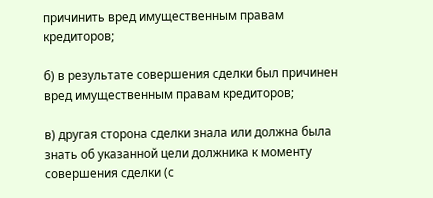причинить вред имущественным правам кредиторов;

б) в результате совершения сделки был причинен вред имущественным правам кредиторов;

в) другая сторона сделки знала или должна была знать об указанной цели должника к моменту совершения сделки (с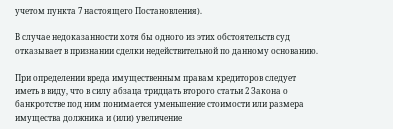учетом пункта 7 настоящего Постановления).

В случае недоказанности хотя бы одного из этих обстоятельств суд отказывает в признании сделки недействительной по данному основанию.

При определении вреда имущественным правам кредиторов следует иметь в виду, что в силу абзаца тридцать второго статьи 2 Закона о банкротстве под ним понимается уменьшение стоимости или размера имущества должника и (или) увеличение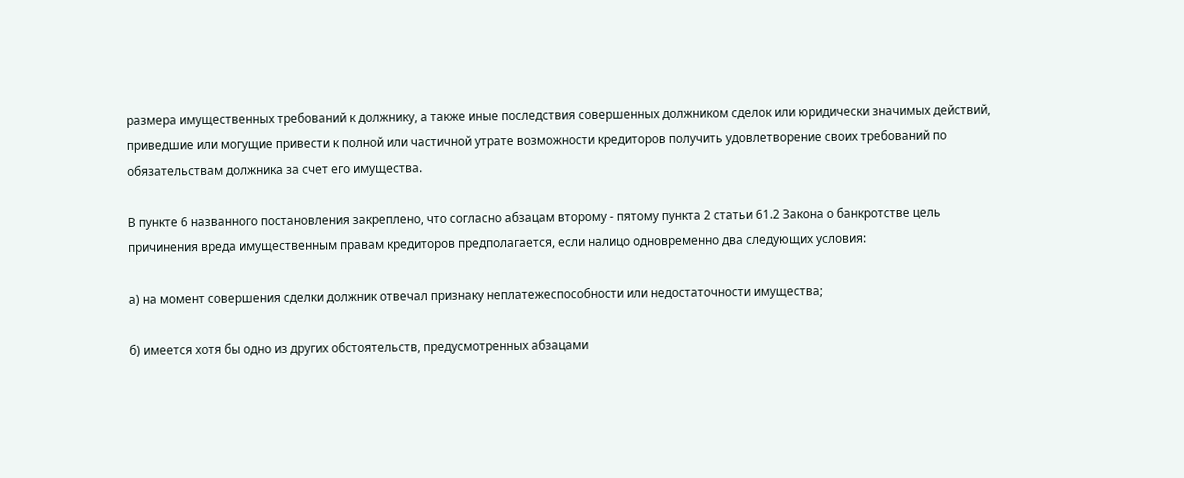размера имущественных требований к должнику, а также иные последствия совершенных должником сделок или юридически значимых действий, приведшие или могущие привести к полной или частичной утрате возможности кредиторов получить удовлетворение своих требований по обязательствам должника за счет его имущества.

В пункте 6 названного постановления закреплено, что согласно абзацам второму - пятому пункта 2 статьи 61.2 Закона о банкротстве цель причинения вреда имущественным правам кредиторов предполагается, если налицо одновременно два следующих условия:

а) на момент совершения сделки должник отвечал признаку неплатежеспособности или недостаточности имущества;

б) имеется хотя бы одно из других обстоятельств, предусмотренных абзацами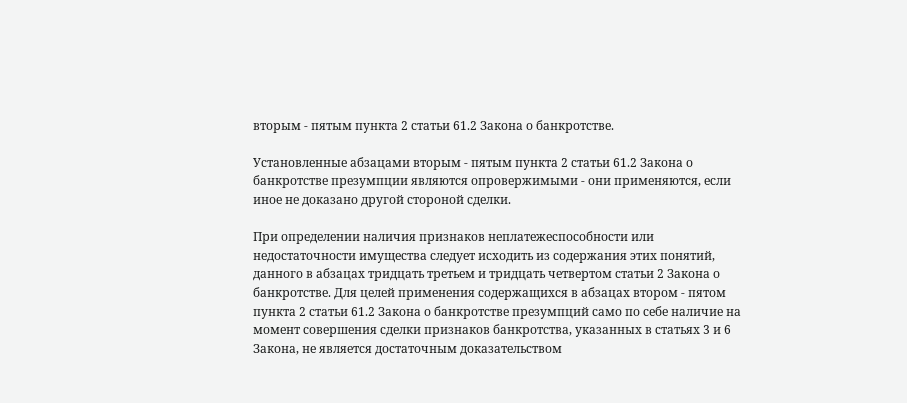вторым - пятым пункта 2 статьи 61.2 Закона о банкротстве.

Установленные абзацами вторым - пятым пункта 2 статьи 61.2 Закона о банкротстве презумпции являются опровержимыми - они применяются, если иное не доказано другой стороной сделки.

При определении наличия признаков неплатежеспособности или недостаточности имущества следует исходить из содержания этих понятий, данного в абзацах тридцать третьем и тридцать четвертом статьи 2 Закона о банкротстве. Для целей применения содержащихся в абзацах втором - пятом пункта 2 статьи 61.2 Закона о банкротстве презумпций само по себе наличие на момент совершения сделки признаков банкротства, указанных в статьях 3 и 6 Закона, не является достаточным доказательством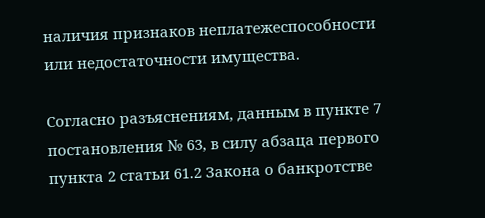наличия признаков неплатежеспособности или недостаточности имущества.

Согласно разъяснениям, данным в пункте 7 постановления № 63, в силу абзаца первого пункта 2 статьи 61.2 Закона о банкротстве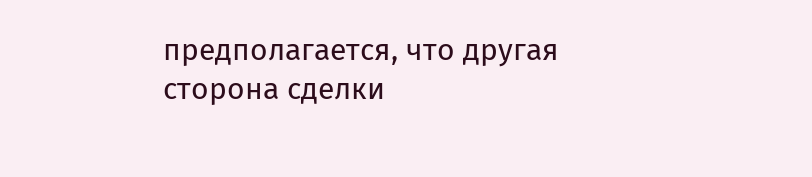предполагается, что другая сторона сделки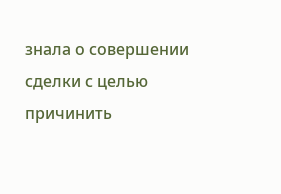знала о совершении сделки с целью причинить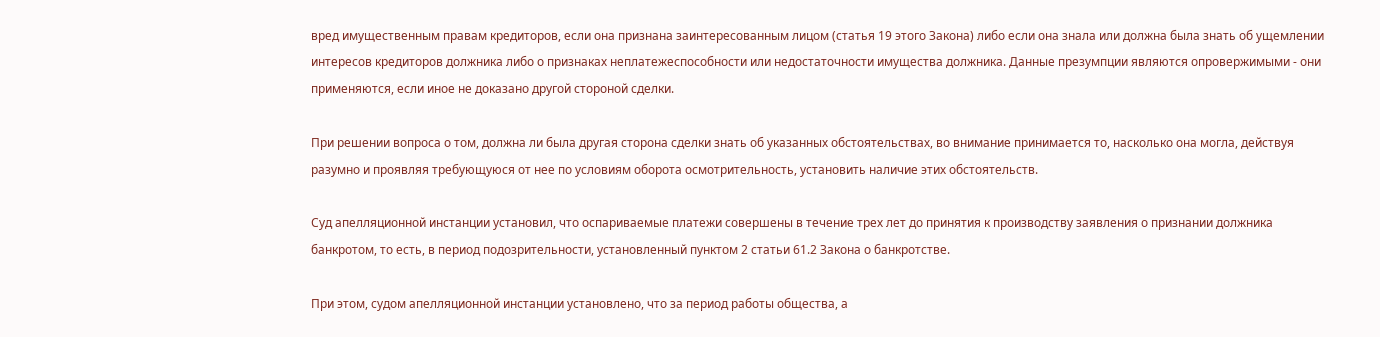вред имущественным правам кредиторов, если она признана заинтересованным лицом (статья 19 этого Закона) либо если она знала или должна была знать об ущемлении интересов кредиторов должника либо о признаках неплатежеспособности или недостаточности имущества должника. Данные презумпции являются опровержимыми - они применяются, если иное не доказано другой стороной сделки.

При решении вопроса о том, должна ли была другая сторона сделки знать об указанных обстоятельствах, во внимание принимается то, насколько она могла, действуя разумно и проявляя требующуюся от нее по условиям оборота осмотрительность, установить наличие этих обстоятельств.

Суд апелляционной инстанции установил, что оспариваемые платежи совершены в течение трех лет до принятия к производству заявления о признании должника банкротом, то есть, в период подозрительности, установленный пунктом 2 статьи 61.2 Закона о банкротстве.

При этом, судом апелляционной инстанции установлено, что за период работы общества, а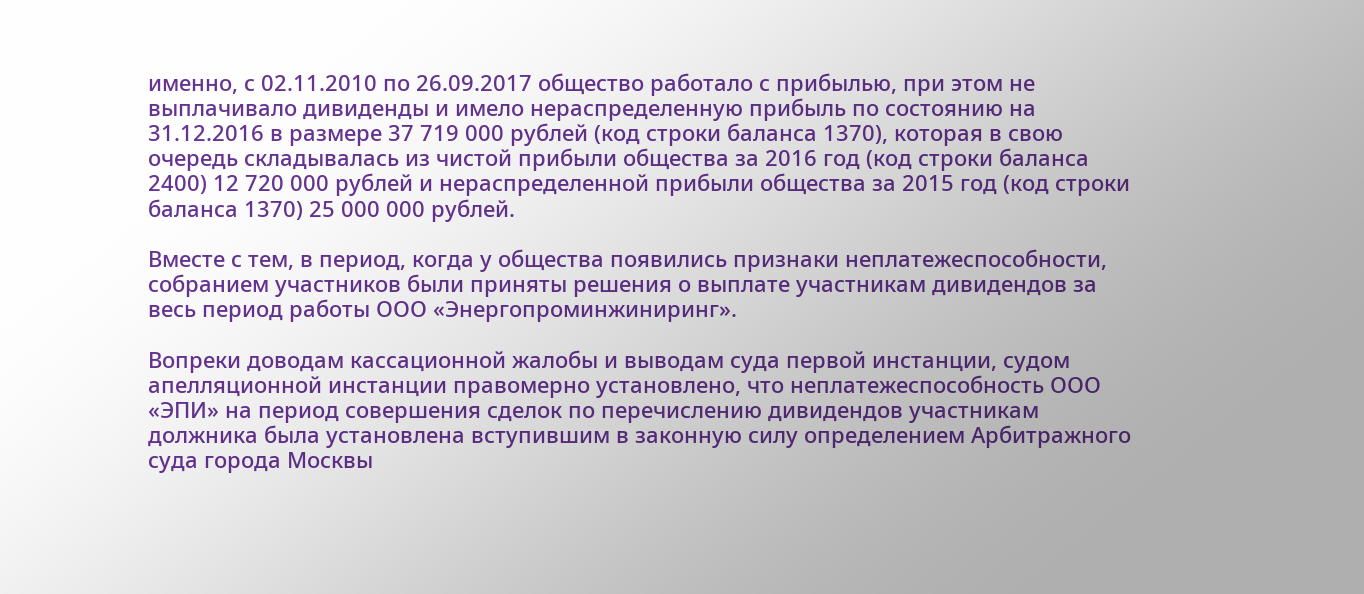именно, с 02.11.2010 по 26.09.2017 общество работало с прибылью, при этом не выплачивало дивиденды и имело нераспределенную прибыль по состоянию на 31.12.2016 в размере 37 719 000 рублей (код строки баланса 1370), которая в свою очередь складывалась из чистой прибыли общества за 2016 год (код строки баланса 2400) 12 720 000 рублей и нераспределенной прибыли общества за 2015 год (код строки баланса 1370) 25 000 000 рублей.

Вместе с тем, в период, когда у общества появились признаки неплатежеспособности, собранием участников были приняты решения о выплате участникам дивидендов за весь период работы ООО «Энергопроминжиниринг».

Вопреки доводам кассационной жалобы и выводам суда первой инстанции, судом апелляционной инстанции правомерно установлено, что неплатежеспособность ООО «ЭПИ» на период совершения сделок по перечислению дивидендов участникам должника была установлена вступившим в законную силу определением Арбитражного суда города Москвы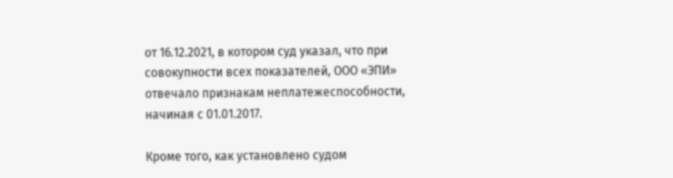от 16.12.2021, в котором суд указал, что при совокупности всех показателей, ООО «ЭПИ» отвечало признакам неплатежеспособности, начиная с 01.01.2017.

Кроме того, как установлено судом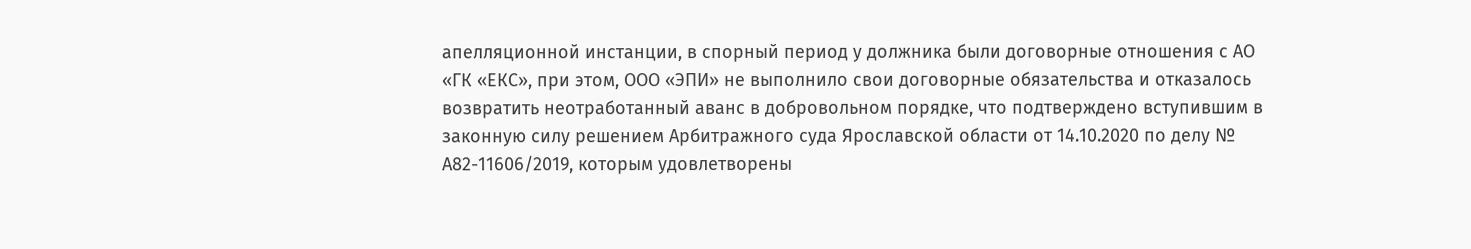апелляционной инстанции, в спорный период у должника были договорные отношения с АО «ГК «ЕКС», при этом, ООО «ЭПИ» не выполнило свои договорные обязательства и отказалось возвратить неотработанный аванс в добровольном порядке, что подтверждено вступившим в законную силу решением Арбитражного суда Ярославской области от 14.10.2020 по делу № А82-11606/2019, которым удовлетворены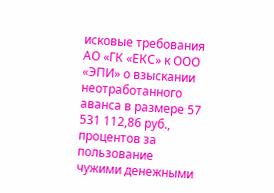исковые требования АО «ГК «ЕКС» к ООО «ЭПИ» о взыскании неотработанного аванса в размере 57 531 112,86 руб., процентов за пользование чужими денежными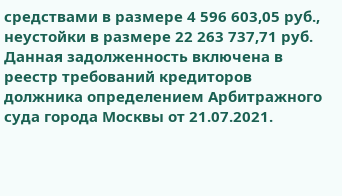средствами в размере 4 596 603,05 руб., неустойки в размере 22 263 737,71 руб. Данная задолженность включена в реестр требований кредиторов должника определением Арбитражного суда города Москвы от 21.07.2021.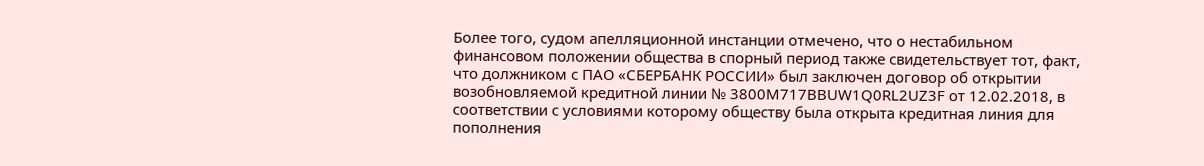Более того, судом апелляционной инстанции отмечено, что о нестабильном финансовом положении общества в спорный период также свидетельствует тот, факт, что должником с ПАО «СБЕРБАНК РОССИИ» был заключен договор об открытии возобновляемой кредитной линии № 3800M717BBUW1Q0RL2UZ3F от 12.02.2018, в соответствии с условиями которому обществу была открыта кредитная линия для пополнения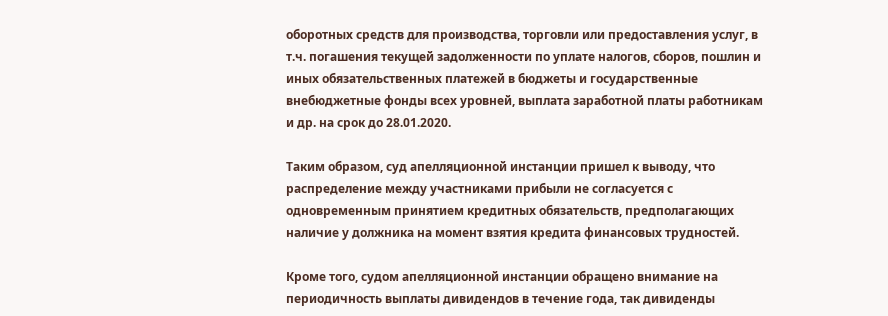оборотных средств для производства, торговли или предоставления услуг, в т.ч. погашения текущей задолженности по уплате налогов, сборов, пошлин и иных обязательственных платежей в бюджеты и государственные внебюджетные фонды всех уровней, выплата заработной платы работникам и др. на срок до 28.01.2020.

Таким образом, суд апелляционной инстанции пришел к выводу, что распределение между участниками прибыли не согласуется с одновременным принятием кредитных обязательств, предполагающих наличие у должника на момент взятия кредита финансовых трудностей.

Кроме того, судом апелляционной инстанции обращено внимание на периодичность выплаты дивидендов в течение года, так дивиденды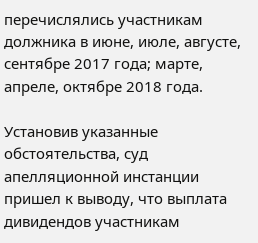перечислялись участникам должника в июне, июле, августе, сентябре 2017 года; марте, апреле, октябре 2018 года.

Установив указанные обстоятельства, суд апелляционной инстанции пришел к выводу, что выплата дивидендов участникам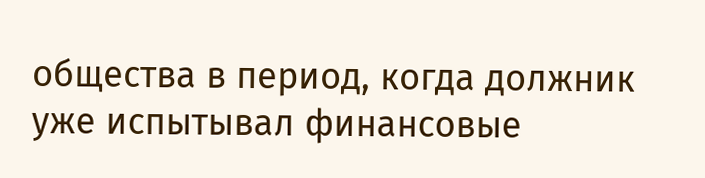общества в период, когда должник уже испытывал финансовые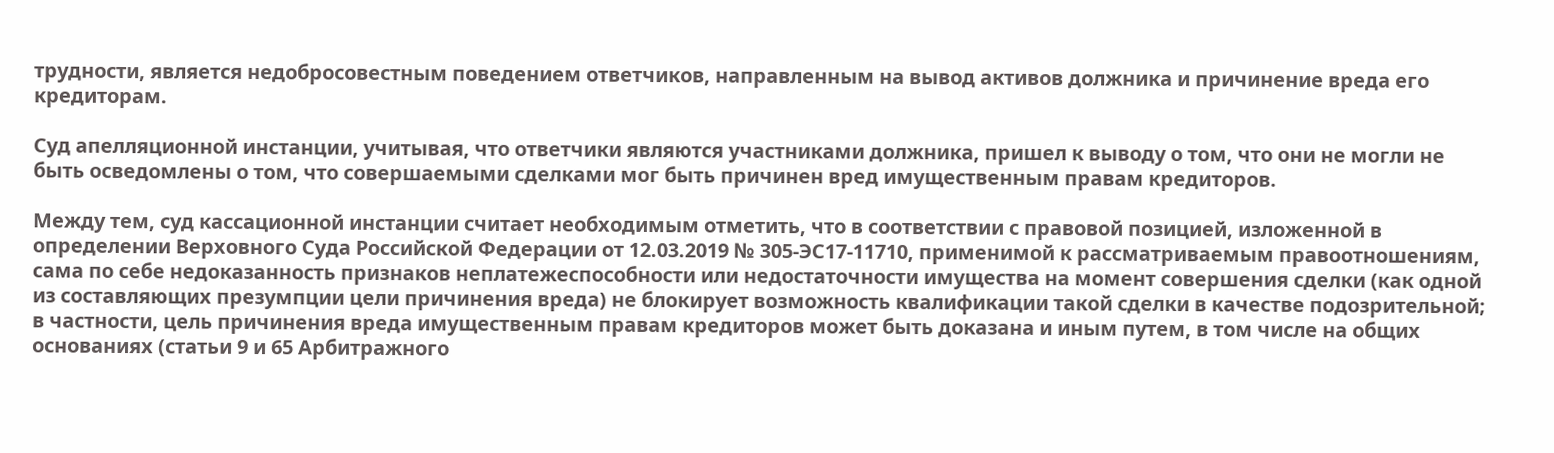трудности, является недобросовестным поведением ответчиков, направленным на вывод активов должника и причинение вреда его кредиторам.

Суд апелляционной инстанции, учитывая, что ответчики являются участниками должника, пришел к выводу о том, что они не могли не быть осведомлены о том, что совершаемыми сделками мог быть причинен вред имущественным правам кредиторов.

Между тем, суд кассационной инстанции считает необходимым отметить, что в соответствии с правовой позицией, изложенной в определении Верховного Суда Российской Федерации от 12.03.2019 № 305-ЭС17-11710, применимой к рассматриваемым правоотношениям, сама по себе недоказанность признаков неплатежеспособности или недостаточности имущества на момент совершения сделки (как одной из составляющих презумпции цели причинения вреда) не блокирует возможность квалификации такой сделки в качестве подозрительной; в частности, цель причинения вреда имущественным правам кредиторов может быть доказана и иным путем, в том числе на общих основаниях (статьи 9 и 65 Арбитражного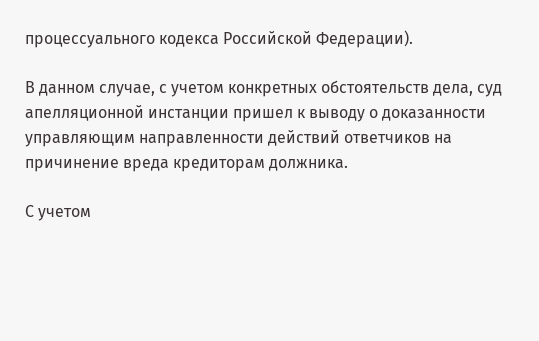процессуального кодекса Российской Федерации).

В данном случае, с учетом конкретных обстоятельств дела, суд апелляционной инстанции пришел к выводу о доказанности управляющим направленности действий ответчиков на причинение вреда кредиторам должника.

С учетом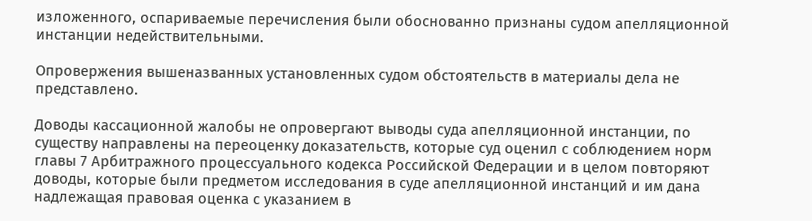изложенного, оспариваемые перечисления были обоснованно признаны судом апелляционной инстанции недействительными.

Опровержения вышеназванных установленных судом обстоятельств в материалы дела не представлено.

Доводы кассационной жалобы не опровергают выводы суда апелляционной инстанции, по существу направлены на переоценку доказательств, которые суд оценил с соблюдением норм главы 7 Арбитражного процессуального кодекса Российской Федерации и в целом повторяют доводы, которые были предметом исследования в суде апелляционной инстанций и им дана надлежащая правовая оценка с указанием в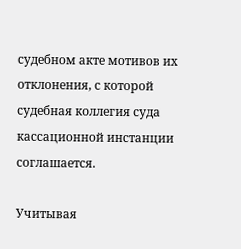судебном акте мотивов их отклонения, с которой судебная коллегия суда кассационной инстанции соглашается.

Учитывая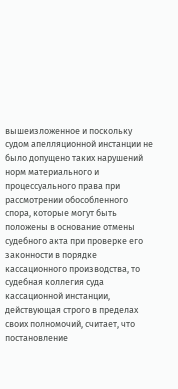вышеизложенное и поскольку судом апелляционной инстанции не было допущено таких нарушений норм материального и процессуального права при рассмотрении обособленного спора, которые могут быть положены в основание отмены судебного акта при проверке его законности в порядке кассационного производства, то судебная коллегия суда кассационной инстанции, действующая строго в пределах своих полномочий, считает, что постановление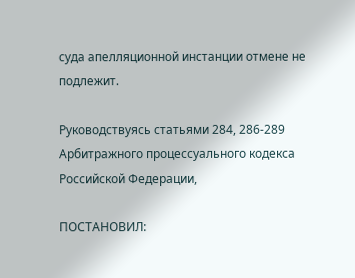суда апелляционной инстанции отмене не подлежит.

Руководствуясь статьями 284, 286-289 Арбитражного процессуального кодекса Российской Федерации,

ПОСТАНОВИЛ: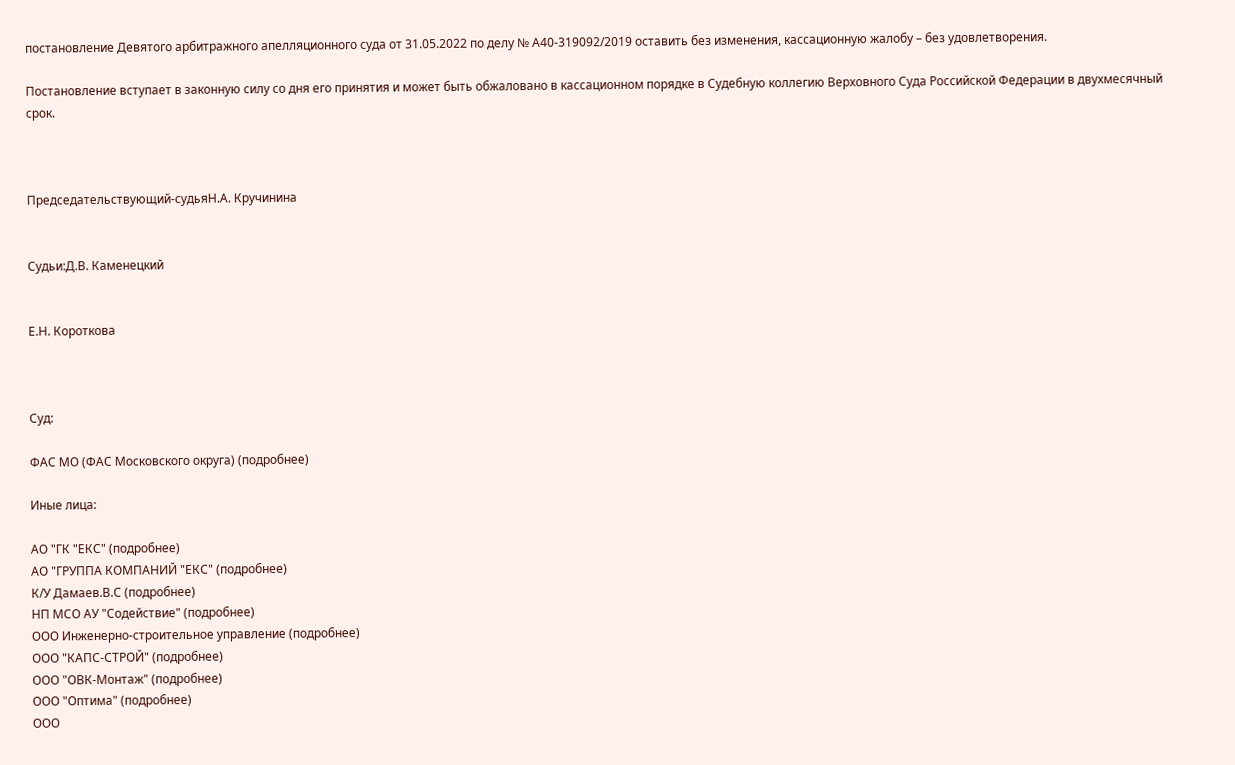постановление Девятого арбитражного апелляционного суда от 31.05.2022 по делу № А40-319092/2019 оставить без изменения, кассационную жалобу – без удовлетворения.

Постановление вступает в законную силу со дня его принятия и может быть обжаловано в кассационном порядке в Судебную коллегию Верховного Суда Российской Федерации в двухмесячный срок.



Председательствующий-судьяН.А. Кручинина


Судьи:Д.В. Каменецкий


Е.Н. Короткова



Суд:

ФАС МО (ФАС Московского округа) (подробнее)

Иные лица:

АО "ГК "ЕКС" (подробнее)
АО "ГРУППА КОМПАНИЙ "ЕКС" (подробнее)
К/У Дамаев.В.С (подробнее)
НП МСО АУ "Содействие" (подробнее)
ООО Инженерно-строительное управление (подробнее)
ООО "КАПС-СТРОЙ" (подробнее)
ООО "ОВК-Монтаж" (подробнее)
ООО "Оптима" (подробнее)
ООО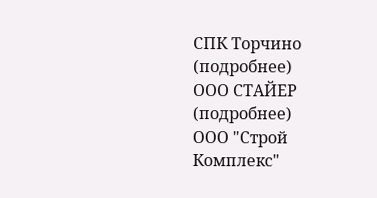СПК Торчино (подробнее)
ООО СТАЙЕР (подробнее)
ООО "Строй Комплекс"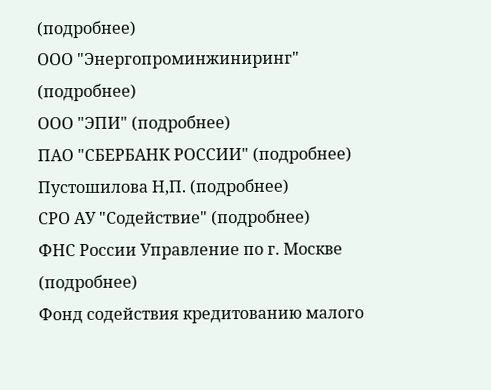(подробнее)
ООО "Энергопроминжиниринг" (подробнее)
ООО "ЭПИ" (подробнее)
ПАО "СБЕРБАНК РОССИИ" (подробнее)
Пустошилова Н,П. (подробнее)
СРО АУ "Содействие" (подробнее)
ФНС России Управление по г. Москве (подробнее)
Фонд содействия кредитованию малого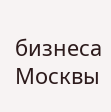бизнеса Москвы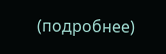(подробнее)